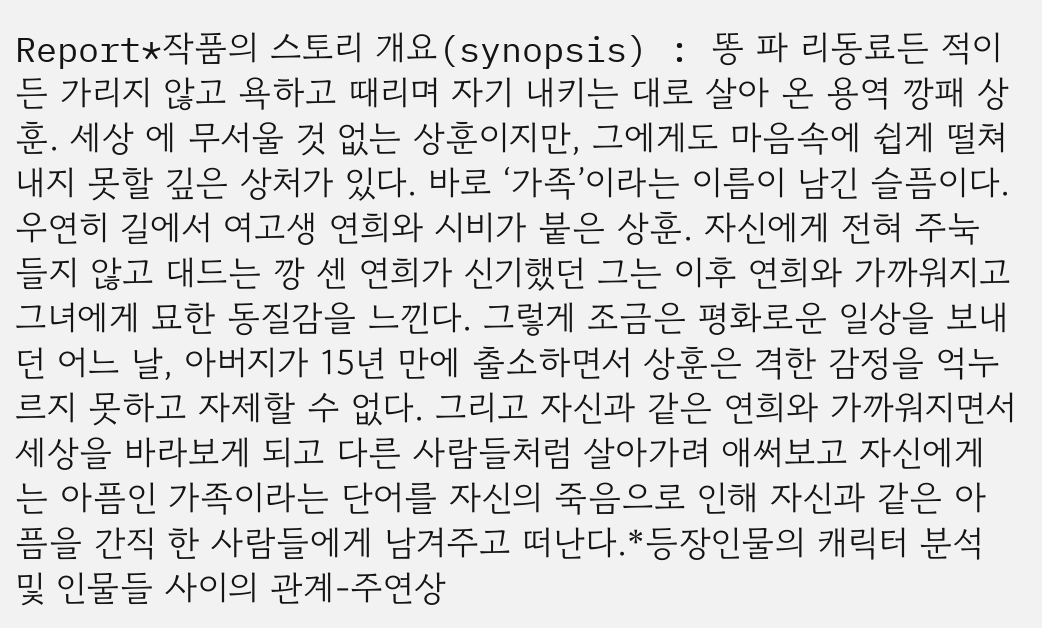Report*작품의 스토리 개요(synopsis) : 똥 파 리동료든 적이든 가리지 않고 욕하고 때리며 자기 내키는 대로 살아 온 용역 깡패 상훈. 세상 에 무서울 것 없는 상훈이지만, 그에게도 마음속에 쉽게 떨쳐내지 못할 깊은 상처가 있다. 바로 ‘가족’이라는 이름이 남긴 슬픔이다. 우연히 길에서 여고생 연희와 시비가 붙은 상훈. 자신에게 전혀 주눅 들지 않고 대드는 깡 센 연희가 신기했던 그는 이후 연희와 가까워지고 그녀에게 묘한 동질감을 느낀다. 그렇게 조금은 평화로운 일상을 보내던 어느 날, 아버지가 15년 만에 출소하면서 상훈은 격한 감정을 억누르지 못하고 자제할 수 없다. 그리고 자신과 같은 연희와 가까워지면서 세상을 바라보게 되고 다른 사람들처럼 살아가려 애써보고 자신에게는 아픔인 가족이라는 단어를 자신의 죽음으로 인해 자신과 같은 아픔을 간직 한 사람들에게 남겨주고 떠난다.*등장인물의 캐릭터 분석 및 인물들 사이의 관계-주연상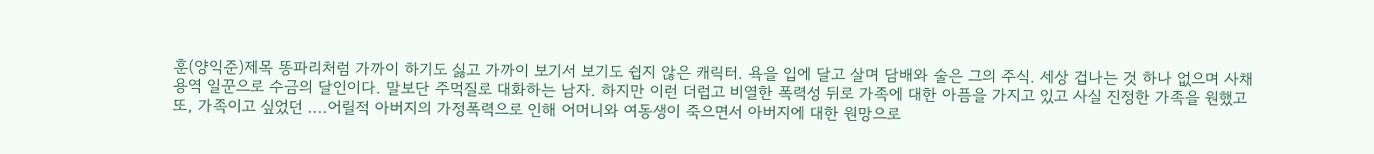훈(양익준)제목 똥파리처럼 가까이 하기도 싫고 가까이 보기서 보기도 쉽지 않은 캐릭터. 욕을 입에 달고 살며 담배와 술은 그의 주식. 세상 겁나는 것 하나 없으며 사채 용역 일꾼으로 수금의 달인이다. 말보단 주먹질로 대화하는 남자. 하지만 이런 더럽고 비열한 폭력성 뒤로 가족에 대한 아픔을 가지고 있고 사실 진정한 가족을 원했고 또, 가족이고 싶었던 ....어릴적 아버지의 가정폭력으로 인해 어머니와 여동생이 죽으면서 아버지에 대한 원망으로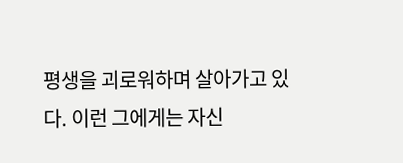평생을 괴로워하며 살아가고 있다. 이런 그에게는 자신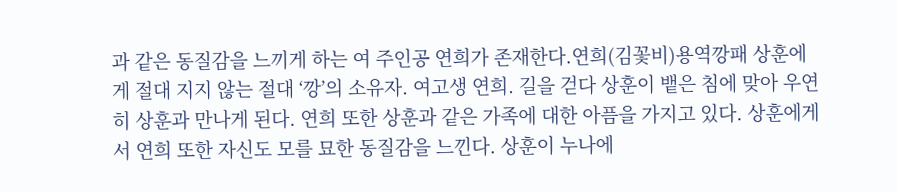과 같은 동질감을 느끼게 하는 여 주인공 연희가 존재한다.연희(김꽃비)용역깡패 상훈에게 절대 지지 않는 절대 ‘깡’의 소유자. 여고생 연희. 길을 걷다 상훈이 뱉은 침에 맞아 우연히 상훈과 만나게 된다. 연희 또한 상훈과 같은 가족에 대한 아픔을 가지고 있다. 상훈에게서 연희 또한 자신도 모를 묘한 동질감을 느낀다. 상훈이 누나에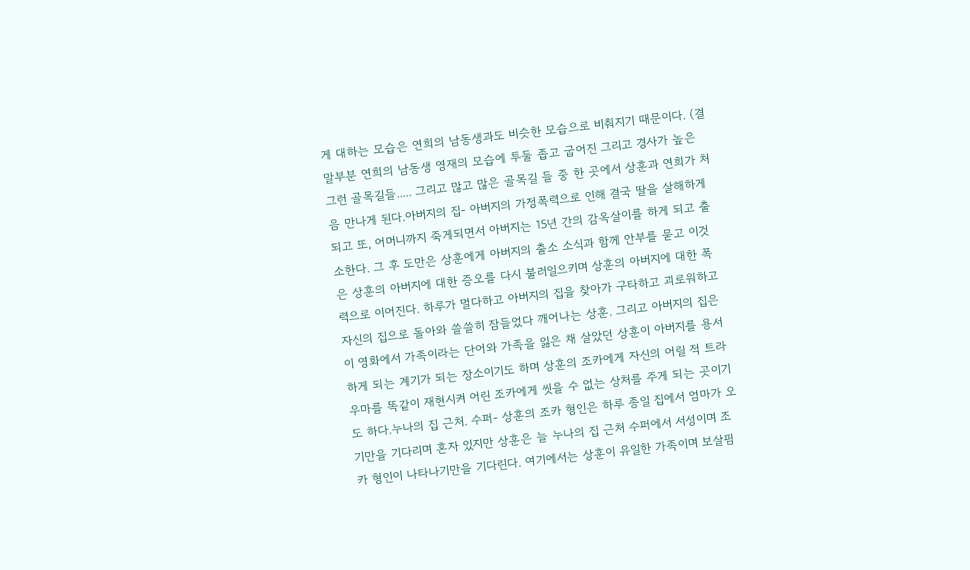게 대하는 모습은 연희의 남동생과도 비슷한 모습으로 비춰지기 때문이다. (결말부분 연희의 남동생 영재의 모습에 투둘 좁고 굽어진 그리고 경사가 높은 그런 골목길들..... 그리고 많고 많은 골목길 들 중 한 곳에서 상훈과 연희가 처음 만나게 된다.아버지의 집- 아버지의 가정폭력으로 인해 결국 딸을 살해하게 되고 또, 어머니까지 죽게되면서 아버지는 15년 간의 감옥살이를 하게 되고 출소한다. 그 후 도만은 상훈에게 아버지의 출소 소식과 함께 안부를 묻고 이것은 상훈의 아버지에 대한 증오를 다시 불러일으키며 상훈의 아버지에 대한 폭력으로 이어진다. 하루가 멀다하고 아버지의 집을 찾아가 구타하고 괴로워하고 자신의 집으로 돌아와 쓸쓸히 잠들었다 깨어나는 상훈. 그리고 아버지의 집은 이 영화에서 가족이라는 단어와 가족을 잃은 채 살았던 상훈이 아버지를 용서하게 되는 계기가 되는 장소이기도 하며 상훈의 조카에게 자신의 어릴 적 트라우마를 똑같이 재현시켜 어린 조카에게 씻을 수 없는 상처를 주게 되는 곳이기도 하다.누나의 집 근처. 수퍼- 상훈의 조카 형인은 하루 종일 집에서 엄마가 오기만을 기다리며 혼자 있지만 상훈은 늘 누나의 집 근처 수퍼에서 서성이며 조카 형인이 나타나기만을 기다린다. 여기에서는 상훈이 유일한 가족이며 보살핌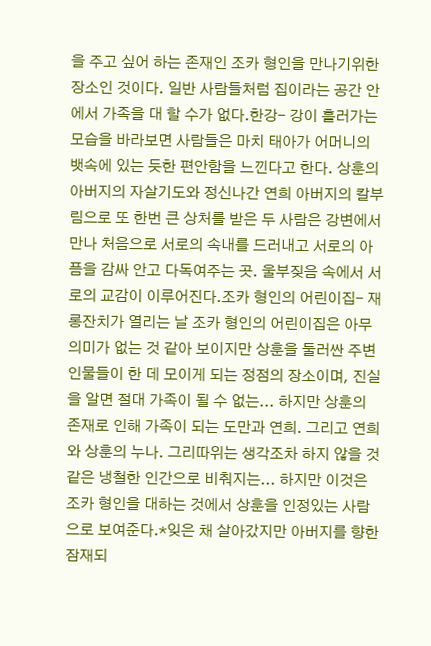을 주고 싶어 하는 존재인 조카 형인을 만나기위한 장소인 것이다. 일반 사람들처럼 집이라는 공간 안에서 가족을 대 할 수가 없다.한강- 강이 흘러가는 모습을 바라보면 사람들은 마치 태아가 어머니의 뱃속에 있는 듯한 편안함을 느낀다고 한다. 상훈의 아버지의 자살기도와 정신나간 연희 아버지의 칼부림으로 또 한번 큰 상처를 받은 두 사람은 강변에서 만나 처음으로 서로의 속내를 드러내고 서로의 아픔을 감싸 안고 다독여주는 곳. 울부짖음 속에서 서로의 교감이 이루어진다.조카 형인의 어린이집- 재롱잔치가 열리는 날 조카 형인의 어린이집은 아무 의미가 없는 것 같아 보이지만 상훈을 둘러싼 주변 인물들이 한 데 모이게 되는 정점의 장소이며, 진실을 알면 절대 가족이 될 수 없는... 하지만 상훈의 존재로 인해 가족이 되는 도만과 연희. 그리고 연희와 상훈의 누나. 그리따위는 생각조차 하지 않을 것 같은 냉철한 인간으로 비춰지는... 하지만 이것은 조카 형인을 대하는 것에서 상훈을 인정있는 사람으로 보여준다.*잊은 채 살아갔지만 아버지를 향한 잠재되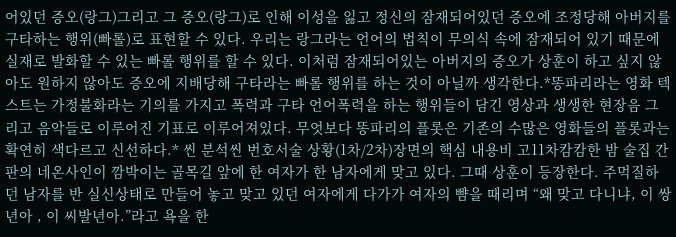어있던 증오(랑그)그리고 그 증오(랑그)로 인해 이성을 잃고 정신의 잠재되어있던 증오에 조정당해 아버지를 구타하는 행위(빠롤)로 표현할 수 있다. 우리는 랑그라는 언어의 법칙이 무의식 속에 잠재되어 있기 때문에 실재로 발화할 수 있는 빠롤 행위를 할 수 있다. 이처럼 잠재되어있는 아버지의 증오가 상훈이 하고 싶지 않아도 원하지 않아도 증오에 지배당해 구타라는 빠롤 행위를 하는 것이 아닐까 생각한다.*똥파리라는 영화 텍스트는 가정불화라는 기의를 가지고 폭력과 구타 언어폭력을 하는 행위들이 담긴 영상과 생생한 현장음 그리고 음악들로 이루어진 기표로 이루어져있다. 무엇보다 똥파리의 플롯은 기존의 수많은 영화들의 플롯과는 확연히 색다르고 신선하다.* 씬 분석씬 번호서술 상황(1차/2차)장면의 핵심 내용비 고11차캄캄한 밤 술집 간판의 네온사인이 깜박이는 골목길 앞에 한 여자가 한 남자에게 맞고 있다. 그때 상훈이 등장한다. 주먹질하던 남자를 반 실신상태로 만들어 놓고 맞고 있던 여자에게 다가가 여자의 뺨을 때리며 “왜 맞고 다니냐, 이 쌍년아 , 이 씨발년아.”라고 욕을 한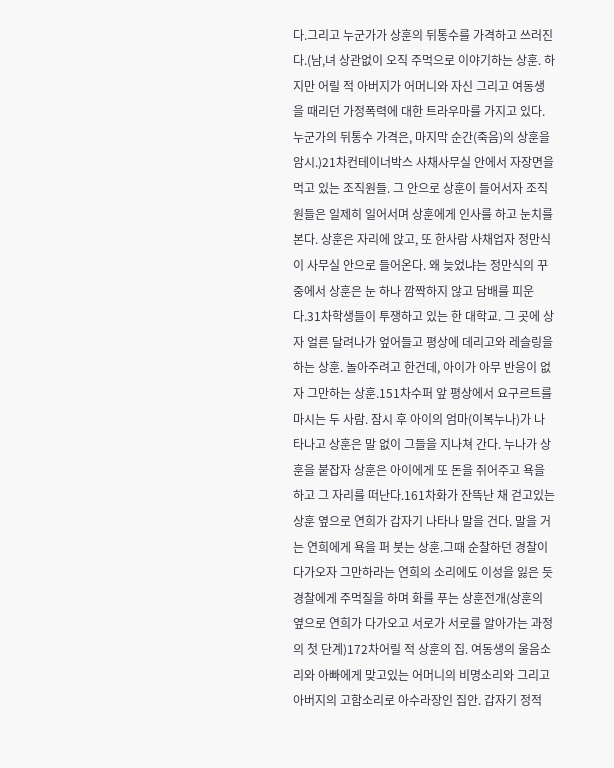다.그리고 누군가가 상훈의 뒤통수를 가격하고 쓰러진다.(남,녀 상관없이 오직 주먹으로 이야기하는 상훈. 하지만 어릴 적 아버지가 어머니와 자신 그리고 여동생을 때리던 가정폭력에 대한 트라우마를 가지고 있다. 누군가의 뒤통수 가격은, 마지막 순간(죽음)의 상훈을 암시.)21차컨테이너박스 사채사무실 안에서 자장면을 먹고 있는 조직원들. 그 안으로 상훈이 들어서자 조직원들은 일제히 일어서며 상훈에게 인사를 하고 눈치를 본다. 상훈은 자리에 앉고, 또 한사람 사채업자 정만식이 사무실 안으로 들어온다. 왜 늦었냐는 정만식의 꾸중에서 상훈은 눈 하나 깜짝하지 않고 담배를 피운다.31차학생들이 투쟁하고 있는 한 대학교. 그 곳에 상자 얼른 달려나가 엎어들고 평상에 데리고와 레슬링을 하는 상훈. 놀아주려고 한건데, 아이가 아무 반응이 없자 그만하는 상훈.151차수퍼 앞 평상에서 요구르트를 마시는 두 사람. 잠시 후 아이의 엄마(이복누나)가 나타나고 상훈은 말 없이 그들을 지나쳐 간다. 누나가 상훈을 붙잡자 상훈은 아이에게 또 돈을 쥐어주고 욕을 하고 그 자리를 떠난다.161차화가 잔뜩난 채 걷고있는 상훈 옆으로 연희가 갑자기 나타나 말을 건다. 말을 거는 연희에게 욕을 퍼 붓는 상훈.그때 순찰하던 경찰이 다가오자 그만하라는 연희의 소리에도 이성을 잃은 듯 경찰에게 주먹질을 하며 화를 푸는 상훈전개(상훈의 옆으로 연희가 다가오고 서로가 서로를 알아가는 과정의 첫 단계)172차어릴 적 상훈의 집. 여동생의 울음소리와 아빠에게 맞고있는 어머니의 비명소리와 그리고 아버지의 고함소리로 아수라장인 집안. 갑자기 정적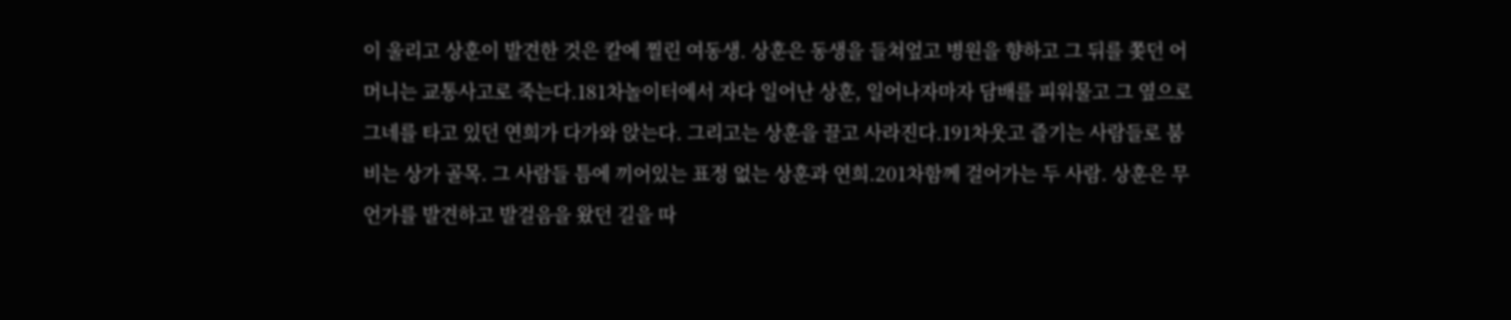이 울리고 상훈이 발견한 것은 칼에 찔린 여동생. 상훈은 동생을 들쳐엎고 병원을 향하고 그 뒤를 쫒던 어머니는 교통사고로 죽는다.181차놀이터에서 자다 일어난 상훈, 일어나자마자 담배를 피워물고 그 옆으로 그네를 타고 있던 연희가 다가와 앉는다. 그리고는 상훈을 끌고 사라진다.191차웃고 즐기는 사람들로 붐비는 상가 골목. 그 사람들 틈에 끼어있는 표정 없는 상훈과 연희.201차함께 걸어가는 두 사람. 상훈은 무언가를 발견하고 발걸음을 왔던 길을 따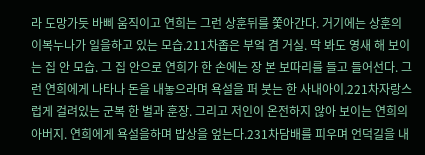라 도망가듯 바삐 움직이고 연희는 그런 상훈뒤를 쫓아간다. 거기에는 상훈의 이복누나가 일을하고 있는 모습.211차좁은 부엌 겸 거실. 딱 봐도 영새 해 보이는 집 안 모습. 그 집 안으로 연희가 한 손에는 장 본 보따리를 들고 들어선다. 그런 연희에게 나타나 돈을 내놓으라며 욕설을 퍼 붓는 한 사내아이.221차자랑스럽게 걸려있는 군복 한 벌과 훈장. 그리고 저인이 온전하지 않아 보이는 연희의 아버지. 연희에게 욕설을하며 밥상을 엎는다.231차담배를 피우며 언덕길을 내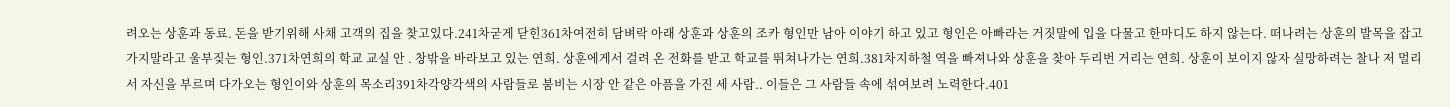려오는 상훈과 동료. 돈을 받기위해 사채 고객의 집을 찾고있다.241차굳게 닫힌361차여전히 담벼락 아래 상훈과 상훈의 조카 형인만 남아 이야기 하고 있고 형인은 아빠라는 거짓말에 입을 다물고 한마디도 하지 않는다. 떠나려는 상훈의 발목을 잡고 가지말라고 울부짖는 형인.371차연희의 학교 교실 안 . 창밖을 바라보고 있는 연희. 상훈에게서 걸려 온 전화를 받고 학교를 뛰쳐나가는 연희.381차지하철 역을 빠져나와 상훈을 찾아 두리번 거리는 연희. 상훈이 보이지 않자 실망하려는 찰나 저 멀리서 자신을 부르며 다가오는 형인이와 상훈의 목소리391차각양각색의 사람들로 붐비는 시장 안 같은 아픔을 가진 세 사람.. 이들은 그 사람들 속에 섞여보려 노력한다.401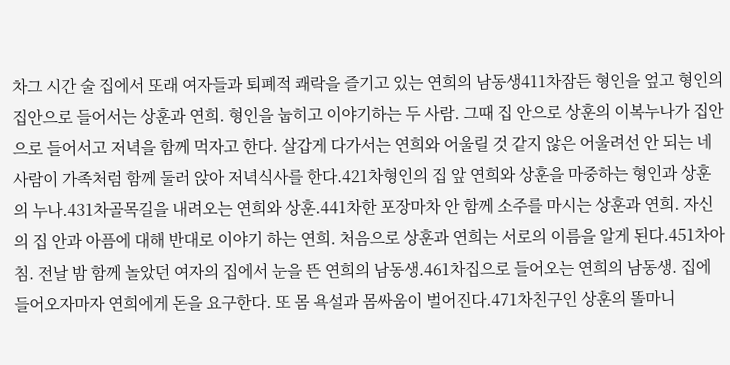차그 시간 술 집에서 또래 여자들과 퇴폐적 쾌락을 즐기고 있는 연희의 남동생411차잠든 형인을 엎고 형인의 집안으로 들어서는 상훈과 연희. 형인을 눕히고 이야기하는 두 사람. 그때 집 안으로 상훈의 이복누나가 집안으로 들어서고 저녁을 함께 먹자고 한다. 살갑게 다가서는 연희와 어울릴 것 같지 않은 어울려선 안 되는 네 사람이 가족처럼 함께 둘러 앉아 저녁식사를 한다.421차형인의 집 앞 연희와 상훈을 마중하는 형인과 상훈의 누나.431차골목길을 내려오는 연희와 상훈.441차한 포장마차 안 함께 소주를 마시는 상훈과 연희. 자신의 집 안과 아픔에 대해 반대로 이야기 하는 연희. 처음으로 상훈과 연희는 서로의 이름을 알게 된다.451차아침. 전날 밤 함께 놀았던 여자의 집에서 눈을 뜬 연희의 남동생.461차집으로 들어오는 연희의 남동생. 집에 들어오자마자 연희에게 돈을 요구한다. 또 몸 욕설과 몸싸움이 벌어진다.471차친구인 상훈의 똘마니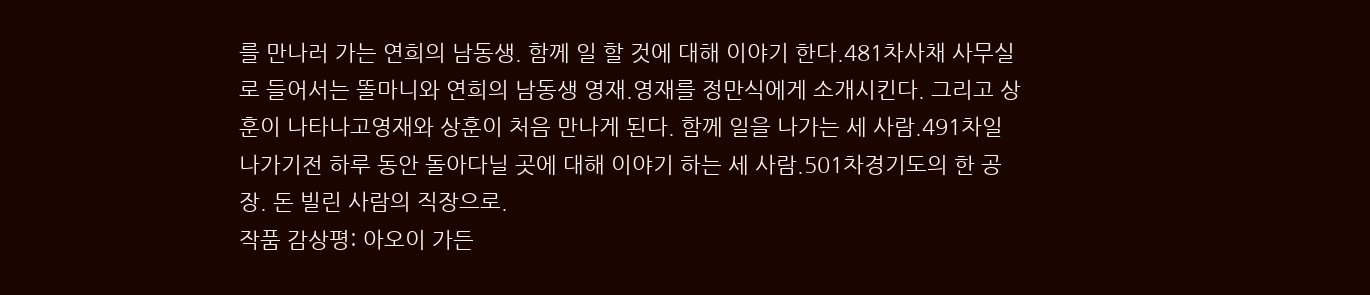를 만나러 가는 연희의 남동생. 함께 일 할 것에 대해 이야기 한다.481차사채 사무실로 들어서는 똘마니와 연희의 남동생 영재.영재를 정만식에게 소개시킨다. 그리고 상훈이 나타나고영재와 상훈이 처음 만나게 된다. 함께 일을 나가는 세 사람.491차일 나가기전 하루 동안 돌아다닐 곳에 대해 이야기 하는 세 사람.501차경기도의 한 공장. 돈 빌린 사람의 직장으로.
작품 감상평: 아오이 가든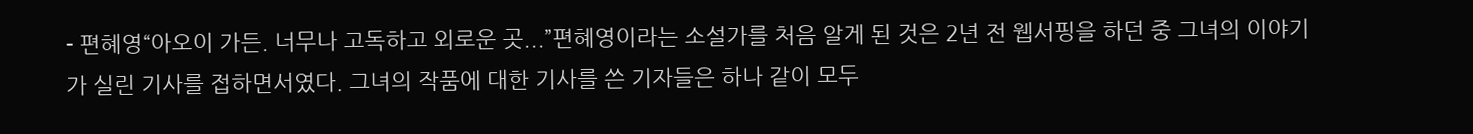- 편혜영“아오이 가든. 너무나 고독하고 외로운 곳...”편혜영이라는 소설가를 처음 알게 된 것은 2년 전 웹서핑을 하던 중 그녀의 이야기가 실린 기사를 접하면서였다. 그녀의 작품에 대한 기사를 쓴 기자들은 하나 같이 모두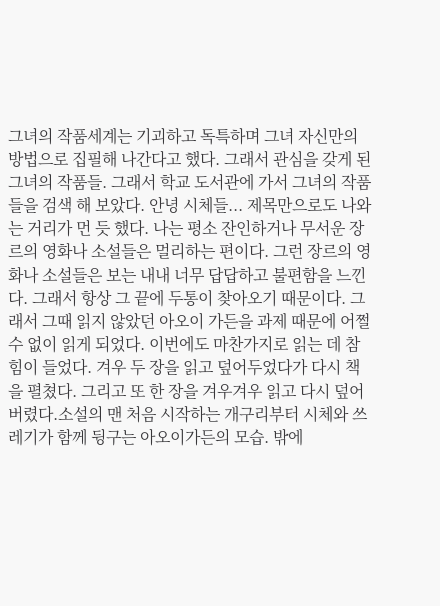그녀의 작품세계는 기괴하고 독특하며 그녀 자신만의 방법으로 집필해 나간다고 했다. 그래서 관심을 갖게 된 그녀의 작품들. 그래서 학교 도서관에 가서 그녀의 작품들을 검색 해 보았다. 안녕 시체들... 제목만으로도 나와는 거리가 먼 듯 했다. 나는 평소 잔인하거나 무서운 장르의 영화나 소설들은 멀리하는 편이다. 그런 장르의 영화나 소설들은 보는 내내 너무 답답하고 불편함을 느낀다. 그래서 항상 그 끝에 두통이 찾아오기 때문이다. 그래서 그때 읽지 않았던 아오이 가든을 과제 때문에 어쩔 수 없이 읽게 되었다. 이번에도 마찬가지로 읽는 데 참 힘이 들었다. 겨우 두 장을 읽고 덮어두었다가 다시 책을 펼쳤다. 그리고 또 한 장을 겨우겨우 읽고 다시 덮어 버렸다.소설의 맨 처음 시작하는 개구리부터 시체와 쓰레기가 함께 뒹구는 아오이가든의 모습. 밖에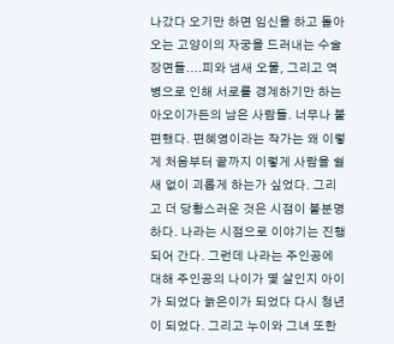나갔다 오기만 하면 임신을 하고 돌아오는 고양이의 자궁을 드러내는 수술 장면들....피와 냄새 오물, 그리고 역병으로 인해 서로를 경계하기만 하는 아오이가든의 남은 사람들. 너무나 불편했다. 편혜영이라는 작가는 왜 이렇게 처음부터 끝까지 이렇게 사람을 쉴 새 없이 괴롭게 하는가 싶었다. 그리고 더 당황스러운 것은 시점이 불분명하다. 나라는 시점으로 이야기는 진행 되어 간다. 그런데 나라는 주인공에 대해 주인공의 나이가 몇 살인지 아이가 되었다 늙은이가 되었다 다시 청년이 되었다. 그리고 누이와 그녀 또한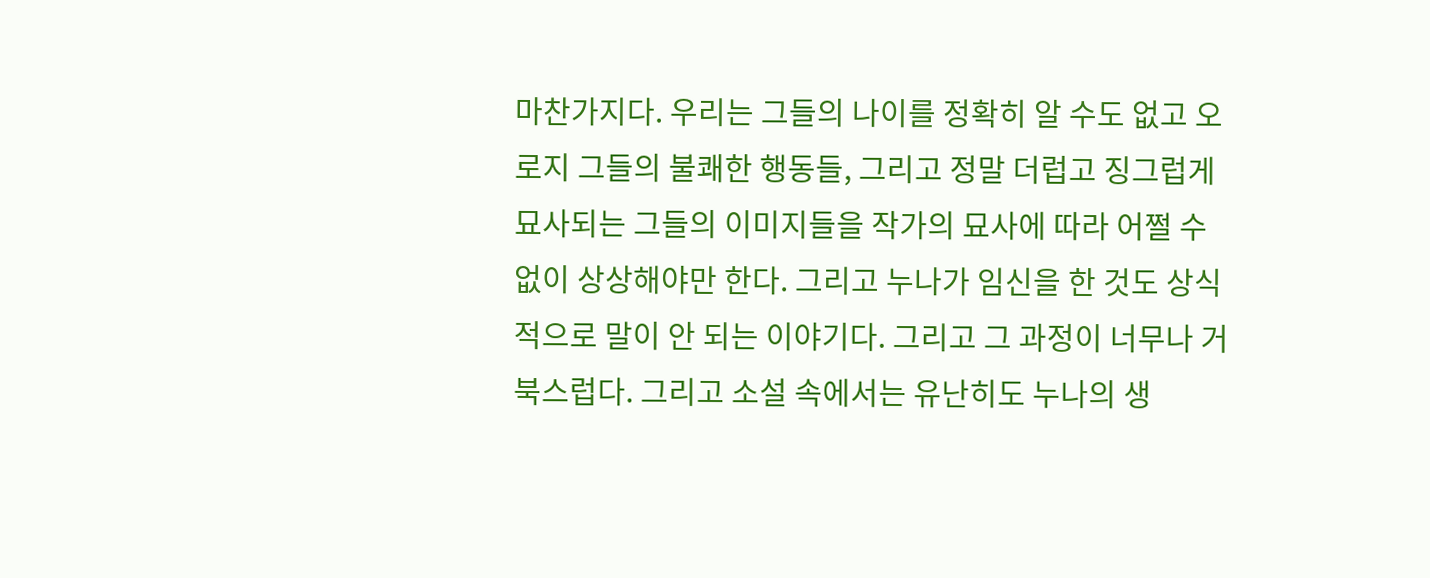마찬가지다. 우리는 그들의 나이를 정확히 알 수도 없고 오로지 그들의 불쾌한 행동들, 그리고 정말 더럽고 징그럽게 묘사되는 그들의 이미지들을 작가의 묘사에 따라 어쩔 수 없이 상상해야만 한다. 그리고 누나가 임신을 한 것도 상식적으로 말이 안 되는 이야기다. 그리고 그 과정이 너무나 거북스럽다. 그리고 소설 속에서는 유난히도 누나의 생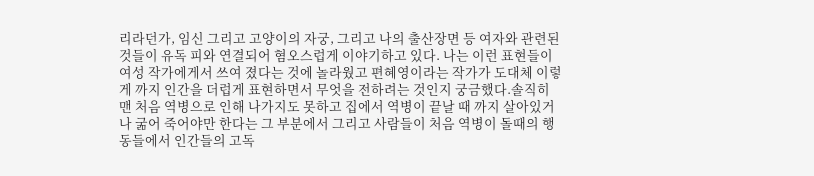리라던가, 임신 그리고 고양이의 자궁, 그리고 나의 출산장면 등 여자와 관련된 것들이 유독 피와 연결되어 혐오스럽게 이야기하고 있다. 나는 이런 표현들이 여성 작가에게서 쓰여 졌다는 것에 놀라웠고 편혜영이라는 작가가 도대체 이렇게 까지 인간을 더럽게 표현하면서 무엇을 전하려는 것인지 궁금했다.솔직히 맨 처음 역병으로 인해 나가지도 못하고 집에서 역병이 끝날 때 까지 살아있거나 굶어 죽어야만 한다는 그 부분에서 그리고 사람들이 처음 역병이 돌때의 행동들에서 인간들의 고독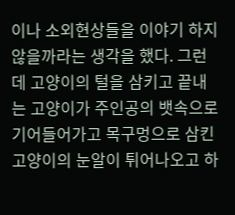이나 소외현상들을 이야기 하지 않을까라는 생각을 했다. 그런데 고양이의 털을 삼키고 끝내는 고양이가 주인공의 뱃속으로 기어들어가고 목구멍으로 삼킨 고양이의 눈알이 튀어나오고 하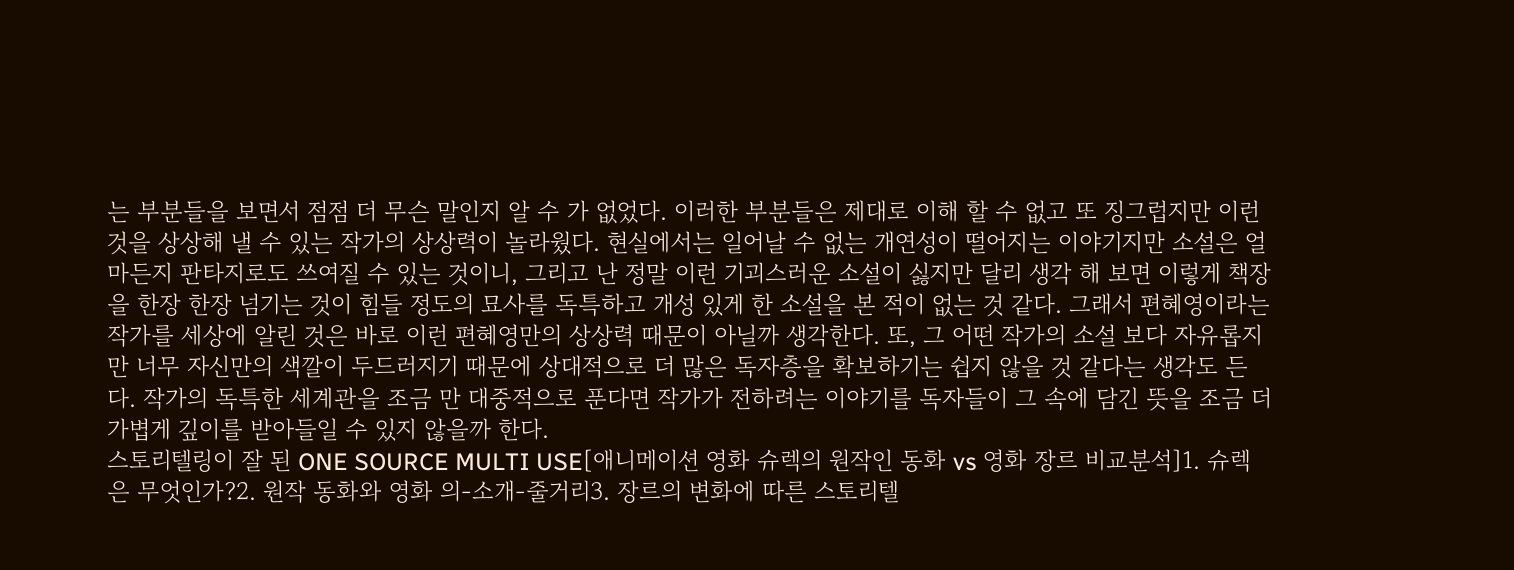는 부분들을 보면서 점점 더 무슨 말인지 알 수 가 없었다. 이러한 부분들은 제대로 이해 할 수 없고 또 징그럽지만 이런 것을 상상해 낼 수 있는 작가의 상상력이 놀라웠다. 현실에서는 일어날 수 없는 개연성이 떨어지는 이야기지만 소설은 얼마든지 판타지로도 쓰여질 수 있는 것이니, 그리고 난 정말 이런 기괴스러운 소설이 싫지만 달리 생각 해 보면 이렇게 책장을 한장 한장 넘기는 것이 힘들 정도의 묘사를 독특하고 개성 있게 한 소설을 본 적이 없는 것 같다. 그래서 편혜영이라는 작가를 세상에 알린 것은 바로 이런 편혜영만의 상상력 때문이 아닐까 생각한다. 또, 그 어떤 작가의 소설 보다 자유롭지만 너무 자신만의 색깔이 두드러지기 때문에 상대적으로 더 많은 독자층을 확보하기는 쉽지 않을 것 같다는 생각도 든다. 작가의 독특한 세계관을 조금 만 대중적으로 푼다면 작가가 전하려는 이야기를 독자들이 그 속에 담긴 뜻을 조금 더 가볍게 깊이를 받아들일 수 있지 않을까 한다.
스토리텔링이 잘 된 ONE SOURCE MULTI USE[애니메이션 영화 슈렉의 원작인 동화 vs 영화 장르 비교분석]1. 슈렉은 무엇인가?2. 원작 동화와 영화 의-소개-줄거리3. 장르의 변화에 따른 스토리텔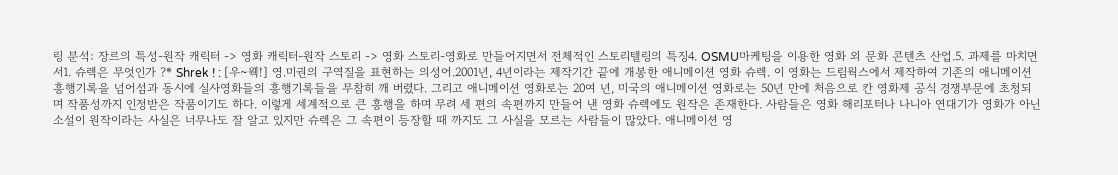링 분석: 장르의 특성-원작 캐릭터 -> 영화 캐릭터-원작 스토리 -> 영화 스토리-영화로 만들어지면서 전체적인 스토리텔링의 특징4. OSMU마케팅을 이용한 영화 외 문화 콘텐츠 산업.5. 과제를 마치면서1. 슈렉은 무엇인가 ?* Shrek ! : [우~웩!] 영.미권의 구역질을 표현하는 의성어.2001년, 4년이라는 제작기간 끝에 개봉한 애니메이션 영화 슈렉. 이 영화는 드림웍스에서 제작하여 기존의 애니메이션 흥행기록을 넘어섬과 동시에 실사영화들의 흥행기록들을 무참히 깨 버렸다. 그리고 애니메이션 영화로는 20여 년, 미국의 애니메이션 영화로는 50년 만에 처음으로 칸 영화제 공식 경쟁부문에 초청되며 작품성까지 인정받은 작품이기도 하다. 이렇게 세계적으로 큰 흥행을 하며 무려 세 편의 속편까지 만들어 낸 영화 슈렉에도 원작은 존재한다. 사람들은 영화 해리포터나 나니아 연대기가 영화가 아닌 소설이 원작이라는 사실은 너무나도 잘 알고 있지만 슈렉은 그 속편이 등장할 때 까지도 그 사실을 모르는 사람들이 많았다. 애니메이션 영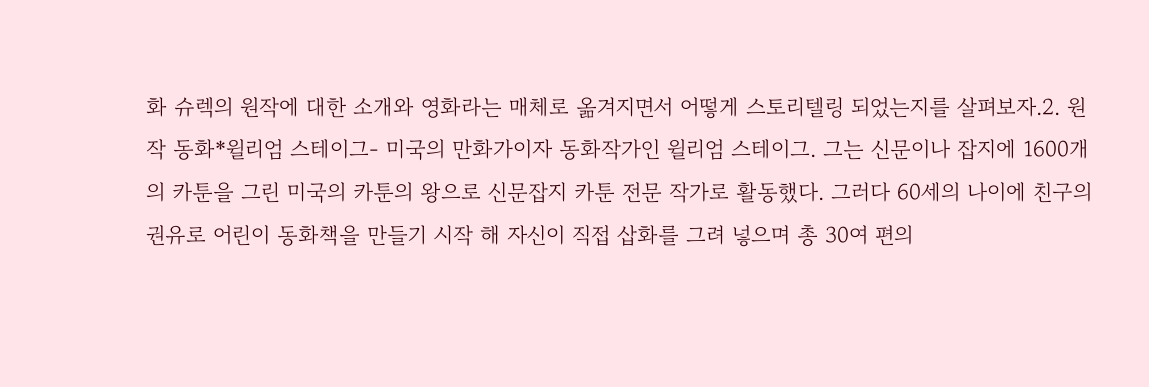화 슈렉의 원작에 대한 소개와 영화라는 매체로 옮겨지면서 어떻게 스토리텔링 되었는지를 살펴보자.2. 원작 동화*윌리엄 스테이그- 미국의 만화가이자 동화작가인 윌리엄 스테이그. 그는 신문이나 잡지에 1600개의 카툰을 그린 미국의 카툰의 왕으로 신문잡지 카툰 전문 작가로 활동했다. 그러다 60세의 나이에 친구의 권유로 어린이 동화책을 만들기 시작 해 자신이 직접 삽화를 그려 넣으며 총 30여 편의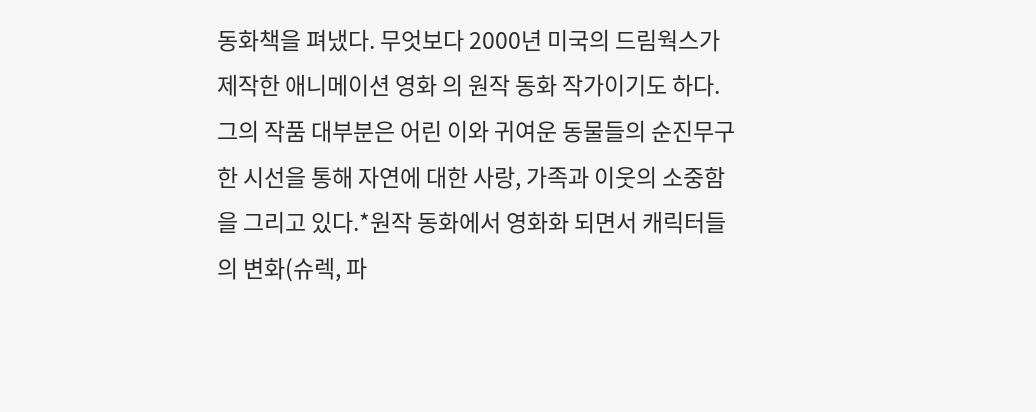동화책을 펴냈다. 무엇보다 2000년 미국의 드림웍스가 제작한 애니메이션 영화 의 원작 동화 작가이기도 하다. 그의 작품 대부분은 어린 이와 귀여운 동물들의 순진무구한 시선을 통해 자연에 대한 사랑, 가족과 이웃의 소중함을 그리고 있다.*원작 동화에서 영화화 되면서 캐릭터들의 변화(슈렉, 파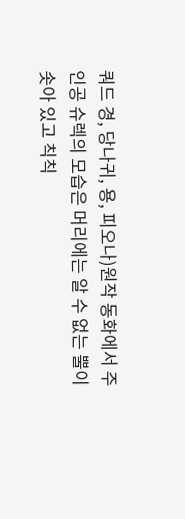쿼드 경, 당나귀, 용, 피오나)원작 동화에서 주인공 슈렉의 모습은 머리에는 알 수 없는 뿔이 솟아 있고 칙칙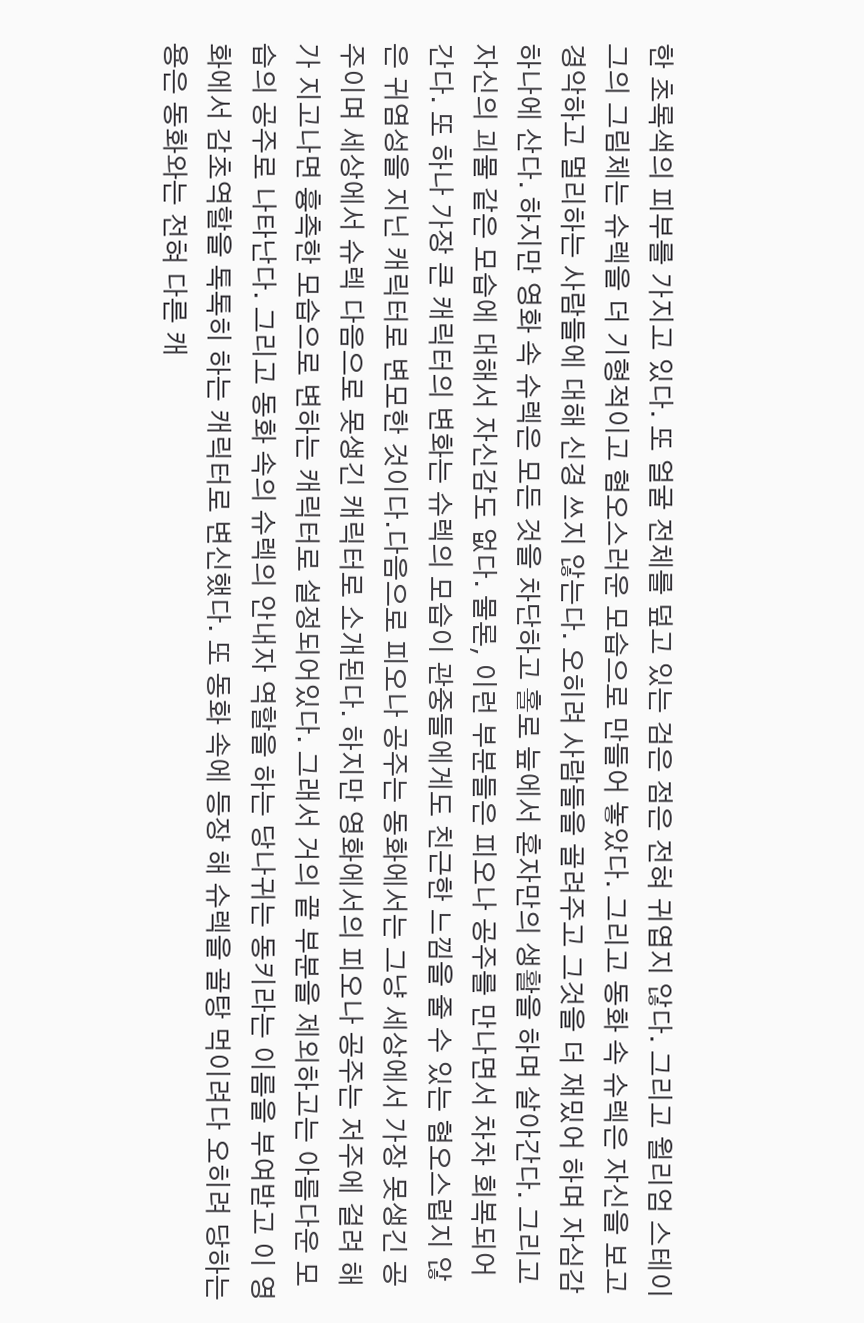한 초록색의 피부를 가지고 있다. 또 얼굴 전체를 덮고 있는 검은 점은 전혀 귀엽지 않다. 그리고 윌리엄 스테이그의 그림체는 슈렉을 더 기형적이고 혐오스러운 모습으로 만들어 놓았다. 그리고 동화 속 슈렉은 자신을 보고 경악하고 멀리하는 사람들에 대해 신경 쓰지 않는다. 오히려 사람들을 골려주고 그것을 더 재밌어 하며 자심감 하나에 산다. 하지만 영화 속 슈렉은 모든 것을 차단하고 홀로 늪에서 혼자만의 생활을 하며 살아간다. 그리고 자신의 괴물 같은 모습에 대해서 자신감도 없다. 물론, 이런 부분들은 피오나 공주를 만나면서 차차 회복되어 간다. 또 하나 가장 큰 캐릭터의 변화는 슈렉의 모습이 관중들에게도 친근한 느낌을 줄 수 있는 혐오스럽지 않은 귀염성을 지닌 캐릭터로 변모한 것이다.다음으로 피오나 공주는 동화에서는 그냥 세상에서 가장 못생긴 공주이며 세상에서 슈렉 다음으로 못생긴 캐릭터로 소개된다. 하지만 영화에서의 피오나 공주는 저주에 걸려 해가 지고나면 흉측한 모습으로 변하는 캐릭터로 설정되어있다. 그래서 거의 끝 부분을 제외하고는 아름다운 모습의 공주로 나타난다. 그리고 동화 속의 슈렉의 안내자 역할을 하는 당나귀는 동키라는 이름을 부여받고 이 영화에서 감초역할을 톡톡히 하는 캐릭터로 변신했다. 또 동화 속에 등장 해 슈렉을 골탕 먹이려다 오히려 당하는 용은 동화와는 전혀 다른 캐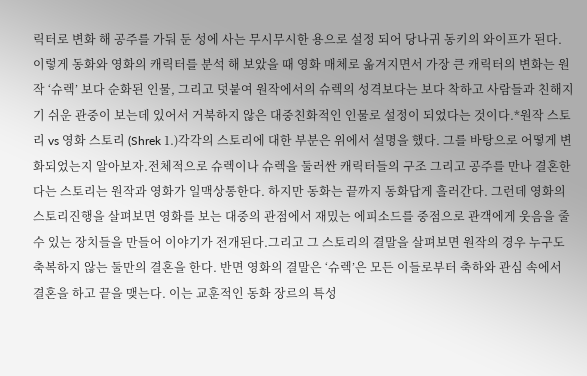릭터로 변화 해 공주를 가둬 둔 성에 사는 무시무시한 용으로 설정 되어 당나귀 동키의 와이프가 된다. 이렇게 동화와 영화의 캐릭터를 분석 해 보았을 때 영화 매체로 옮겨지면서 가장 큰 캐릭터의 변화는 원작 ‘슈렉’ 보다 순화된 인물, 그리고 덧붙여 원작에서의 슈렉의 성격보다는 보다 착하고 사람들과 친해지기 쉬운 관중이 보는데 있어서 거북하지 않은 대중친화적인 인물로 설정이 되었다는 것이다.*원작 스토리 vs 영화 스토리 (Shrek 1.)각각의 스토리에 대한 부분은 위에서 설명을 했다. 그를 바탕으로 어떻게 변화되었는지 알아보자.전체적으로 슈렉이나 슈렉을 둘러싼 캐릭터들의 구조 그리고 공주를 만나 결혼한다는 스토리는 원작과 영화가 일맥상통한다. 하지만 동화는 끝까지 동화답게 흘러간다. 그런데 영화의 스토리진행을 살펴보면 영화를 보는 대중의 관점에서 재밌는 에피소드를 중점으로 관객에게 웃음을 줄 수 있는 장치들을 만들어 이야기가 전개된다.그리고 그 스토리의 결말을 살펴보면 원작의 경우 누구도 축복하지 않는 둘만의 결혼을 한다. 반면 영화의 결말은 ‘슈렉’은 모든 이들로부터 축하와 관심 속에서 결혼을 하고 끝을 맺는다. 이는 교훈적인 동화 장르의 특성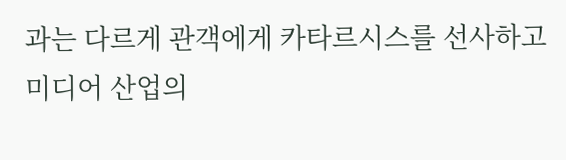과는 다르게 관객에게 카타르시스를 선사하고 미디어 산업의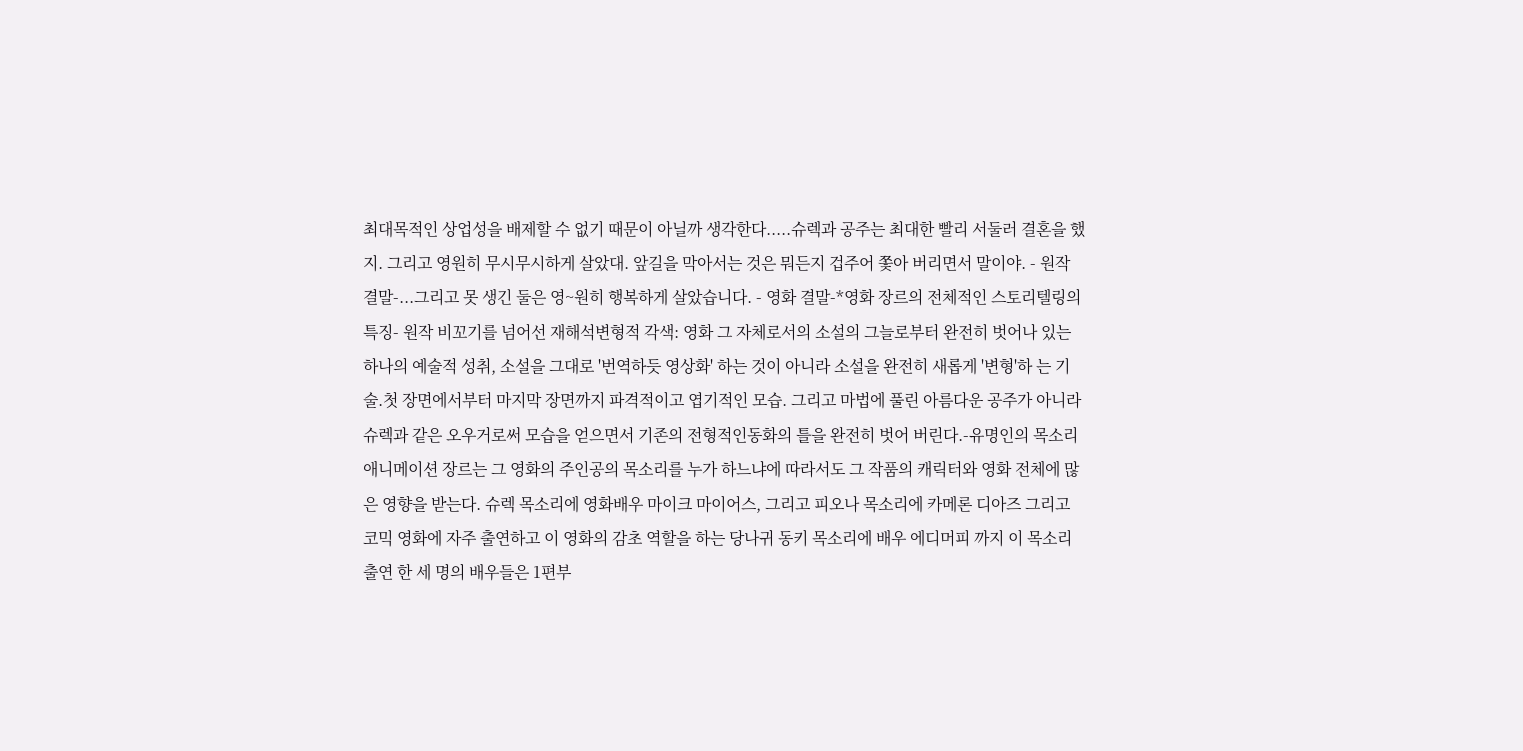최대목적인 상업성을 배제할 수 없기 때문이 아닐까 생각한다.....슈렉과 공주는 최대한 빨리 서둘러 결혼을 했지. 그리고 영원히 무시무시하게 살았대. 앞길을 막아서는 것은 뭐든지 겁주어 쫓아 버리면서 말이야. - 원작 결말-...그리고 못 생긴 둘은 영~원히 행복하게 살았습니다. - 영화 결말-*영화 장르의 전체적인 스토리텔링의 특징- 원작 비꼬기를 넘어선 재해석변형적 각색: 영화 그 자체로서의 소설의 그늘로부터 완전히 벗어나 있는 하나의 예술적 성취, 소설을 그대로 '번역하듯 영상화' 하는 것이 아니라 소설을 완전히 새롭게 '변형'하 는 기술.첫 장면에서부터 마지막 장면까지 파격적이고 엽기적인 모습. 그리고 마법에 풀린 아름다운 공주가 아니라 슈렉과 같은 오우거로써 모습을 얻으면서 기존의 전형적인동화의 틀을 완전히 벗어 버린다.-유명인의 목소리애니메이션 장르는 그 영화의 주인공의 목소리를 누가 하느냐에 따라서도 그 작품의 캐릭터와 영화 전체에 많은 영향을 받는다. 슈렉 목소리에 영화배우 마이크 마이어스, 그리고 피오나 목소리에 카메론 디아즈 그리고 코믹 영화에 자주 출연하고 이 영화의 감초 역할을 하는 당나귀 동키 목소리에 배우 에디머피 까지 이 목소리 출연 한 세 명의 배우들은 1편부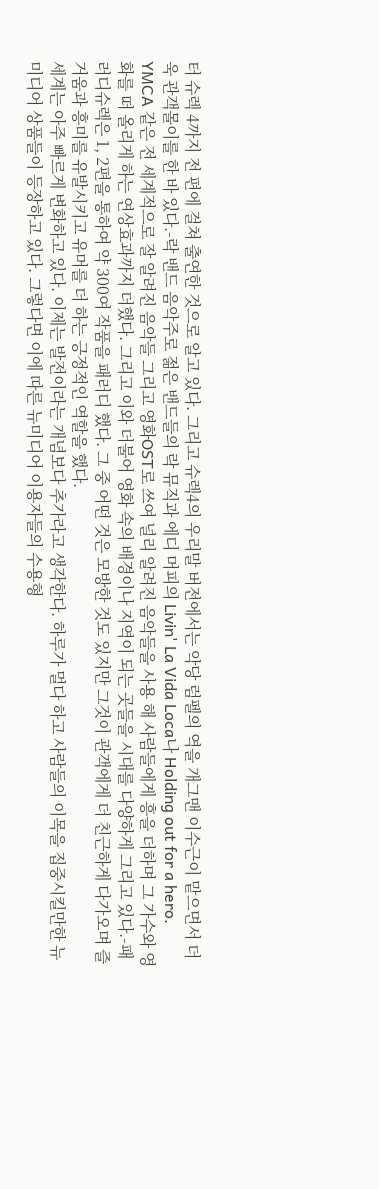터 슈렉 4까지 전 편에 걸쳐 출연한 것으로 알고 있다. 그리고 슈렉4의 우리말 버전에서는 악당 럼펠의 역을 개그맨 이수근이 맡으면서 더욱 관객몰이를 한 바 있다.-락 밴드 음악주로 젊은 밴드들의 락 뮤직과 에디 머피의 Livin' La Vida Loca나 Holding out for a hero. YMCA 같은 전 세계적으로 잘 알려진 음악들 그리고 영화OST로 쓰여 널리 알려진 음악들을 사용 해 사람들에게 흥을 더하며 그 가수와 영화를 떠 올리게 하는 연상효과까지 더했다. 그리고 이와 더불어 영화 속의 배경이나 지역이 되는 곳들을 시대를 다양하게 그리고 있다.-패러디슈렉은 1, 2편을 통하여 약 300여 작품을 패러디 했다. 그 중 어떤 것은 모방한 것도 있지만 그것이 관객에게 더 친근하게 다가오며 즐거움과 흥미를 유발시키고 유머를 더 하는 긍정적인 역할을 했다.
세계는 아주 빠르게 변화하고 있다. 이제는 발전이라는 개념보다 추가라고 생각한다. 하루가 멀다 하고 사람들의 이목을 집중시킬만한 뉴미디어 상품들이 등장하고 있다. 그렇다면 이에 따른 뉴미디어 이용자들의 수용형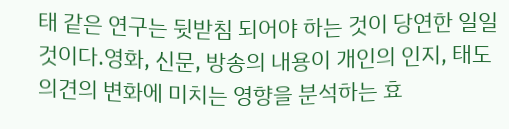태 같은 연구는 뒷받침 되어야 하는 것이 당연한 일일 것이다.영화, 신문, 방송의 내용이 개인의 인지, 태도 의견의 변화에 미치는 영향을 분석하는 효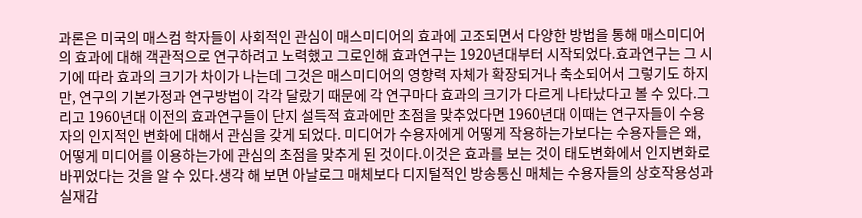과론은 미국의 매스컴 학자들이 사회적인 관심이 매스미디어의 효과에 고조되면서 다양한 방법을 통해 매스미디어의 효과에 대해 객관적으로 연구하려고 노력했고 그로인해 효과연구는 1920년대부터 시작되었다.효과연구는 그 시기에 따라 효과의 크기가 차이가 나는데 그것은 매스미디어의 영향력 자체가 확장되거나 축소되어서 그렇기도 하지만, 연구의 기본가정과 연구방법이 각각 달랐기 때문에 각 연구마다 효과의 크기가 다르게 나타났다고 볼 수 있다.그리고 1960년대 이전의 효과연구들이 단지 설득적 효과에만 초점을 맞추었다면 1960년대 이때는 연구자들이 수용자의 인지적인 변화에 대해서 관심을 갖게 되었다. 미디어가 수용자에게 어떻게 작용하는가보다는 수용자들은 왜, 어떻게 미디어를 이용하는가에 관심의 초점을 맞추게 된 것이다.이것은 효과를 보는 것이 태도변화에서 인지변화로 바뀌었다는 것을 알 수 있다.생각 해 보면 아날로그 매체보다 디지털적인 방송통신 매체는 수용자들의 상호작용성과 실재감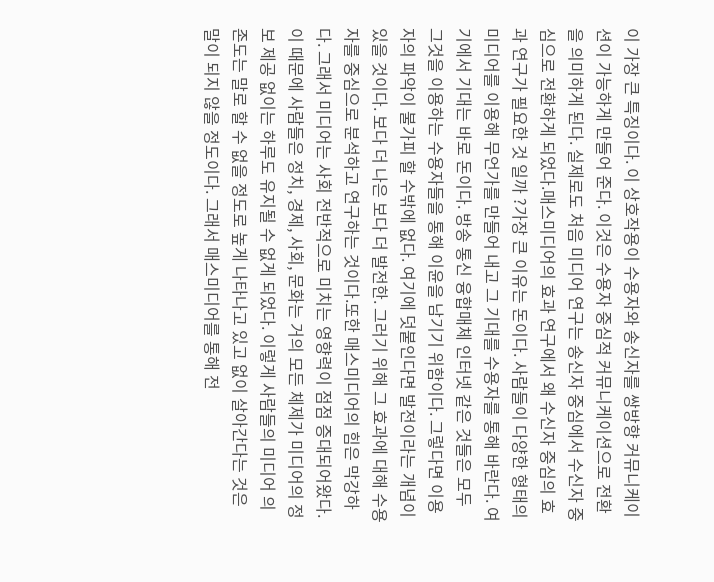이 가장 큰 특징이다. 이 상호작용이 수용자와 송신자를 쌍방향 커뮤니케이션이 가능하게 만들어 준다. 이것은 수용자 중심적 커뮤니케이션으로 전환을 의미하게 된다. 실제로도 처음 미디어 연구는 송신자 중심에서 수신자 중심으로 전환하게 되었다.매스미디어의 효과 연구에서 왜 수신자 중심의 효과 연구가 필요한 것 일까 ?가장 큰 이유는 돈이다. 사람들이 다양한 형태의 미디어를 이용해 무언가를 만들어 내고 그 기대를 수용자를 통해 바란다. 여기에서 기대는 바로 돈이다. 방송 통신 융합매체 인터넷 같은 것들은 모두 그것을 이용하는 수용자들을 통해 이윤을 남기기 위함이다. 그렇다면 이용자의 파악이 불가피 할 수밖에 없다. 여기에 덧붙인다면 발전이라는 개념이 있을 것이다. 보다 더 나은 보다 더 발전한. 그러기 위해 그 효과에 대해 수용자를 중심으로 분석하고 연구하는 것이다.또한 매스미디어의 힘은 막강하다. 그래서 미디어는 사회 전반적으로 미치는 영향력이 점점 증대되어왔다. 이 때문에 사람들은 정치, 경제, 사회, 문화는 거의 모든 체제가 미디어의 정보 제공 없이는 하루도 유지될 수 없게 되었다. 이렇게 사람들의 미디어 의존도는 말로 할 수 없을 정도로 높게 나타나고 있고 없이 살아간다는 것은 말이 되지 않을 정도이다. 그래서 매스미디어를 통해 전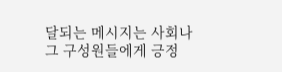달되는 메시지는 사회나 그 구성원들에게 긍정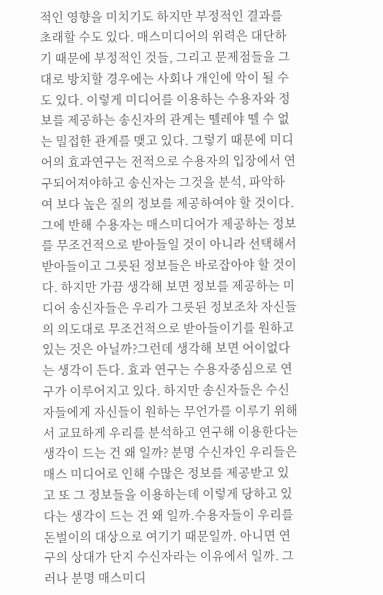적인 영향을 미치기도 하지만 부정적인 결과를 초래할 수도 있다. 매스미디어의 위력은 대단하기 때문에 부정적인 것들, 그리고 문제점들을 그대로 방치할 경우에는 사회나 개인에 악이 될 수도 있다. 이렇게 미디어를 이용하는 수용자와 정보를 제공하는 송신자의 관계는 뗄레야 뗄 수 없는 밀접한 관계를 맺고 있다. 그렇기 때문에 미디어의 효과연구는 전적으로 수용자의 입장에서 연구되어져야하고 송신자는 그것을 분석, 파악하여 보다 높은 질의 정보를 제공하여야 할 것이다.그에 반해 수용자는 매스미디어가 제공하는 정보를 무조건적으로 받아들일 것이 아니라 선택해서 받아들이고 그릇된 정보들은 바로잡아야 할 것이다. 하지만 가끔 생각해 보면 정보를 제공하는 미디어 송신자들은 우리가 그릇된 정보조차 자신들의 의도대로 무조건적으로 받아들이기를 원하고 있는 것은 아닐까?그런데 생각해 보면 어이없다는 생각이 든다. 효과 연구는 수용자중심으로 연구가 이루어지고 있다. 하지만 송신자들은 수신자들에게 자신들이 원하는 무언가를 이루기 위해서 교묘하게 우리를 분석하고 연구해 이용한다는 생각이 드는 건 왜 일까? 분명 수신자인 우리들은 매스 미디어로 인해 수많은 정보를 제공받고 있고 또 그 정보들을 이용하는데 이렇게 당하고 있다는 생각이 드는 건 왜 일까.수용자들이 우리를 돈벌이의 대상으로 여기기 때문일까. 아니면 연구의 상대가 단지 수신자라는 이유에서 일까. 그러나 분명 매스미디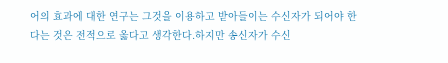어의 효과에 대한 연구는 그것을 이용하고 받아들이는 수신자가 되어야 한다는 것은 전적으로 옳다고 생각한다.하지만 송신자가 수신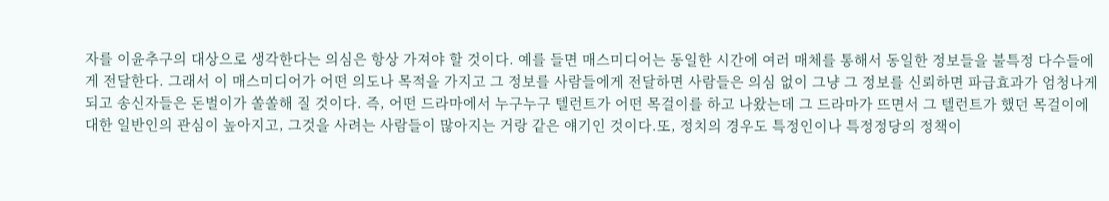자를 이윤추구의 대상으로 생각한다는 의심은 항상 가져야 할 것이다. 예를 들면 매스미디어는 동일한 시간에 여러 매체를 통해서 동일한 정보들을 불특정 다수들에게 전달한다. 그래서 이 매스미디어가 어떤 의도나 목적을 가지고 그 정보를 사람들에게 전달하면 사람들은 의심 없이 그냥 그 정보를 신뢰하면 파급효과가 엄청나게 되고 송신자들은 돈벌이가 쏠쏠해 질 것이다. 즉, 어떤 드라마에서 누구누구 텔런트가 어떤 목걸이를 하고 나왔는데 그 드라마가 뜨면서 그 텔런트가 했던 목걸이에 대한 일반인의 관심이 높아지고, 그것을 사려는 사람들이 많아지는 거랑 같은 얘기인 것이다.또, 정치의 경우도 특정인이나 특정정당의 정책이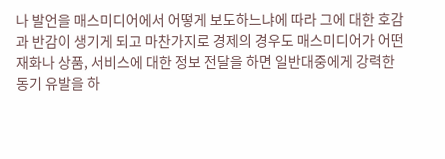나 발언을 매스미디어에서 어떻게 보도하느냐에 따라 그에 대한 호감과 반감이 생기게 되고 마찬가지로 경제의 경우도 매스미디어가 어떤 재화나 상품, 서비스에 대한 정보 전달을 하면 일반대중에게 강력한 동기 유발을 하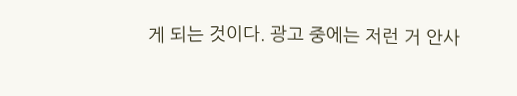게 되는 것이다. 광고 중에는 저런 거 안사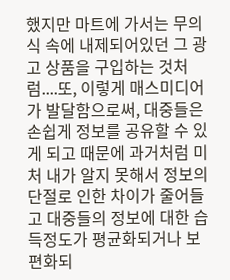했지만 마트에 가서는 무의식 속에 내제되어있던 그 광고 상품을 구입하는 것처럼....또, 이렇게 매스미디어가 발달함으로써, 대중들은 손쉽게 정보를 공유할 수 있게 되고 때문에 과거처럼 미처 내가 알지 못해서 정보의 단절로 인한 차이가 줄어들고 대중들의 정보에 대한 습득정도가 평균화되거나 보편화되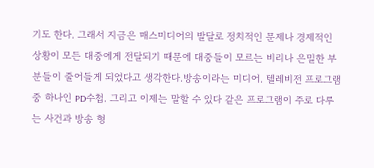기도 한다. 그래서 지금은 매스미디어의 발달로 정치적인 문제나 경제적인 상황이 모든 대중에게 전달되기 때문에 대중들이 모르는 비리나 은밀한 부분들이 줄어들게 되었다고 생각한다.방송이라는 미디어. 텔레비전 프로그램 중 하나인 PD수첩. 그리고 이제는 말할 수 있다 같은 프로그램이 주로 다루는 사건과 방송 형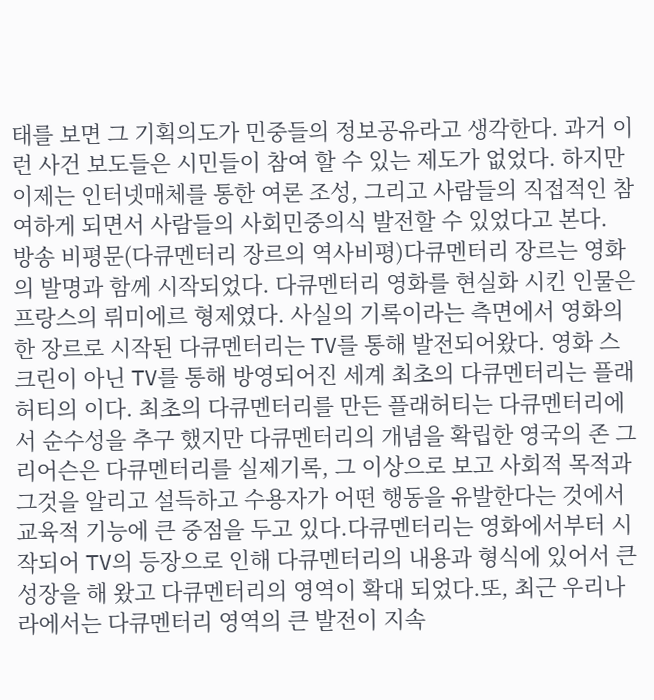태를 보면 그 기획의도가 민중들의 정보공유라고 생각한다. 과거 이런 사건 보도들은 시민들이 참여 할 수 있는 제도가 없었다. 하지만 이제는 인터넷매체를 통한 여론 조성, 그리고 사람들의 직접적인 참여하게 되면서 사람들의 사회민중의식 발전할 수 있었다고 본다.
방송 비평문(다큐멘터리 장르의 역사비평)다큐멘터리 장르는 영화의 발명과 함께 시작되었다. 다큐멘터리 영화를 현실화 시킨 인물은 프랑스의 뤼미에르 형제였다. 사실의 기록이라는 측면에서 영화의 한 장르로 시작된 다큐멘터리는 TV를 통해 발전되어왔다. 영화 스크린이 아닌 TV를 통해 방영되어진 세계 최초의 다큐멘터리는 플래허티의 이다. 최초의 다큐멘터리를 만든 플래허티는 다큐멘터리에서 순수성을 추구 했지만 다큐멘터리의 개념을 확립한 영국의 존 그리어슨은 다큐멘터리를 실제기록, 그 이상으로 보고 사회적 목적과 그것을 알리고 설득하고 수용자가 어떤 행동을 유발한다는 것에서 교육적 기능에 큰 중점을 두고 있다.다큐멘터리는 영화에서부터 시작되어 TV의 등장으로 인해 다큐멘터리의 내용과 형식에 있어서 큰 성장을 해 왔고 다큐멘터리의 영역이 확대 되었다.또, 최근 우리나라에서는 다큐멘터리 영역의 큰 발전이 지속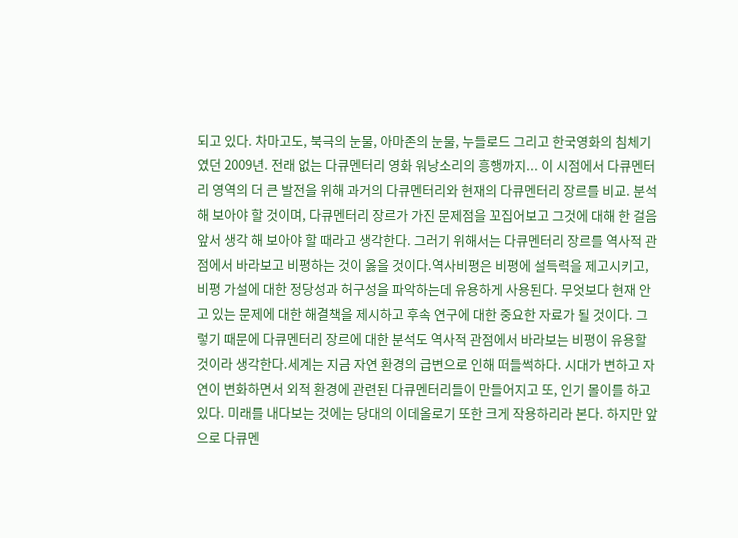되고 있다. 차마고도, 북극의 눈물, 아마존의 눈물, 누들로드 그리고 한국영화의 침체기였던 2009년. 전래 없는 다큐멘터리 영화 워낭소리의 흥행까지... 이 시점에서 다큐멘터리 영역의 더 큰 발전을 위해 과거의 다큐멘터리와 현재의 다큐멘터리 장르를 비교. 분석 해 보아야 할 것이며, 다큐멘터리 장르가 가진 문제점을 꼬집어보고 그것에 대해 한 걸음 앞서 생각 해 보아야 할 때라고 생각한다. 그러기 위해서는 다큐멘터리 장르를 역사적 관점에서 바라보고 비평하는 것이 옳을 것이다.역사비평은 비평에 설득력을 제고시키고, 비평 가설에 대한 정당성과 허구성을 파악하는데 유용하게 사용된다. 무엇보다 현재 안고 있는 문제에 대한 해결책을 제시하고 후속 연구에 대한 중요한 자료가 될 것이다. 그렇기 때문에 다큐멘터리 장르에 대한 분석도 역사적 관점에서 바라보는 비평이 유용할 것이라 생각한다.세계는 지금 자연 환경의 급변으로 인해 떠들썩하다. 시대가 변하고 자연이 변화하면서 외적 환경에 관련된 다큐멘터리들이 만들어지고 또, 인기 몰이를 하고 있다. 미래를 내다보는 것에는 당대의 이데올로기 또한 크게 작용하리라 본다. 하지만 앞으로 다큐멘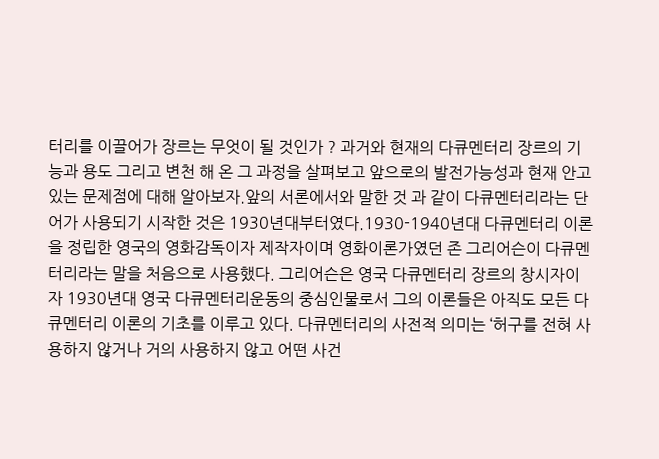터리를 이끌어가 장르는 무엇이 될 것인가 ? 과거와 현재의 다큐멘터리 장르의 기능과 용도 그리고 변천 해 온 그 과정을 살펴보고 앞으로의 발전가능성과 현재 안고 있는 문제점에 대해 알아보자.앞의 서론에서와 말한 것 과 같이 다큐멘터리라는 단어가 사용되기 시작한 것은 1930년대부터였다.1930-1940년대 다큐멘터리 이론을 정립한 영국의 영화감독이자 제작자이며 영화이론가였던 존 그리어슨이 다큐멘터리라는 말을 처음으로 사용했다. 그리어슨은 영국 다큐멘터리 장르의 창시자이자 1930년대 영국 다큐멘터리운동의 중심인물로서 그의 이론들은 아직도 모든 다큐멘터리 이론의 기초를 이루고 있다. 다큐멘터리의 사전적 의미는 ‘허구를 전혀 사용하지 않거나 거의 사용하지 않고 어떤 사건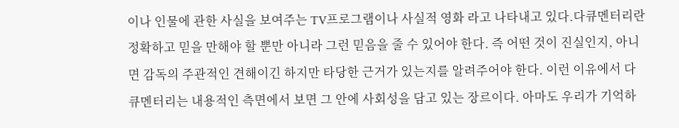이나 인물에 관한 사실을 보여주는 TV프로그램이나 사실적 영화 라고 나타내고 있다.다큐멘터리란 정확하고 믿을 만해야 할 뿐만 아니라 그런 믿음을 줄 수 있어야 한다. 즉 어떤 것이 진실인지, 아니면 감독의 주관적인 견해이긴 하지만 타당한 근거가 있는지를 알려주어야 한다. 이런 이유에서 다큐멘터리는 내용적인 측면에서 보면 그 안에 사회성을 담고 있는 장르이다. 아마도 우리가 기억하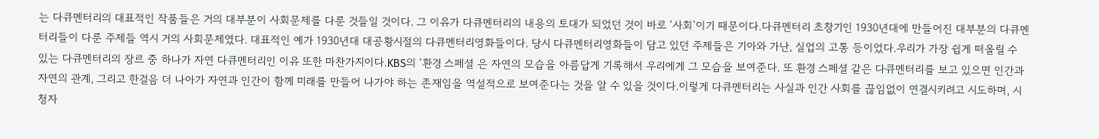는 다큐멘터리의 대표적인 작품들은 거의 대부분이 사회문제를 다룬 것들일 것이다. 그 이유가 다큐멘터리의 내용의 토대가 되었던 것이 바로 ‘사회’이기 때문이다.다큐멘터리 초창기인 1930년대에 만들어진 대부분의 다큐멘터리들이 다룬 주제들 역시 거의 사회문제였다. 대표적인 예가 1930년대 대공황시절의 다큐멘터리영화들이다. 당시 다큐멘터리영화들이 담고 있던 주제들은 기아와 가난, 실업의 고통 등이었다.우리가 가장 쉽게 떠올릴 수 있는 다큐멘터리의 장르 중 하나가 자연 다큐멘터리인 이유 또한 마찬가지이다.KBS의 ‘환경 스페셜 은 자연의 모습을 아름답게 기록해서 우리에게 그 모습을 보여준다. 또 환경 스페셜 같은 다큐멘터리를 보고 있으면 인간과 자연의 관계, 그리고 한걸음 더 나아가 자연과 인간이 함께 미래를 만들어 나가야 하는 존재임을 역설적으로 보여준다는 것을 알 수 있을 것이다.이렇게 다큐멘터리는 사실과 인간 사회를 끊임없이 연결시키려고 시도하며, 시청자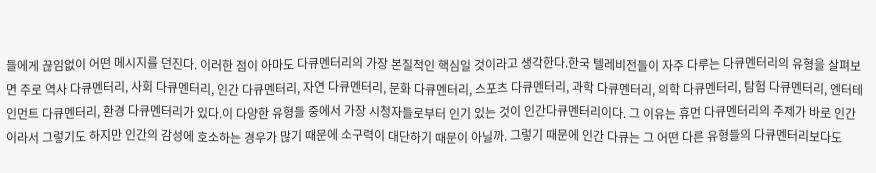들에게 끊임없이 어떤 메시지를 던진다. 이러한 점이 아마도 다큐멘터리의 가장 본질적인 핵심일 것이라고 생각한다.한국 텔레비전들이 자주 다루는 다큐멘터리의 유형을 살펴보면 주로 역사 다큐멘터리, 사회 다큐멘터리, 인간 다큐멘터리, 자연 다큐멘터리, 문화 다큐멘터리, 스포츠 다큐멘터리, 과학 다큐멘터리, 의학 다큐멘터리, 탐험 다큐멘터리, 엔터테인먼트 다큐멘터리, 환경 다큐멘터리가 있다.이 다양한 유형들 중에서 가장 시청자들로부터 인기 있는 것이 인간다큐멘터리이다. 그 이유는 휴먼 다큐멘터리의 주제가 바로 인간이라서 그렇기도 하지만 인간의 감성에 호소하는 경우가 많기 때문에 소구력이 대단하기 때문이 아닐까. 그렇기 때문에 인간 다큐는 그 어떤 다른 유형들의 다큐멘터리보다도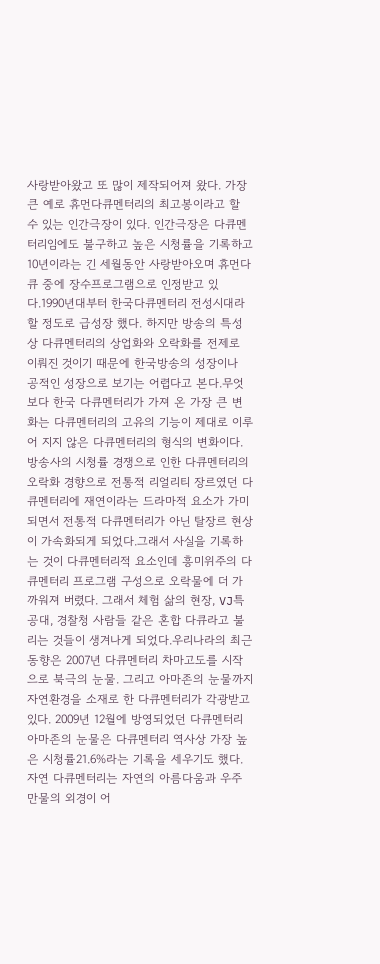사랑받아왔고 또 많이 제작되어져 왔다. 가장 큰 예로 휴먼다큐멘터리의 최고봉이라고 할 수 있는 인간극장이 있다. 인간극장은 다큐멘터리임에도 불구하고 높은 시청률을 기록하고 10년이라는 긴 세월동안 사랑받아오며 휴먼다큐 중에 장수프로그램으로 인정받고 있다.1990년대부터 한국다큐멘터리 전성시대라 할 정도로 급성장 했다. 하지만 방송의 특성상 다큐멘터리의 상업화와 오락화를 전제로 이뤄진 것이기 때문에 한국방송의 성장이나 공적인 성장으로 보기는 어렵다고 본다.무엇보다 한국 다큐멘터리가 가져 온 가장 큰 변화는 다큐멘터리의 고유의 기능이 제대로 이루어 지지 않은 다큐멘터리의 형식의 변화이다. 방송사의 시청률 경쟁으로 인한 다큐멘터리의 오락화 경향으로 전통적 리얼리티 장르였던 다큐멘터리에 재연이라는 드라마적 요소가 가미되면서 전통적 다큐멘터리가 아닌 탈장르 현상 이 가속화되게 되었다.그래서 사실을 기록하는 것이 다큐멘터리적 요소인데 흥미위주의 다큐멘터리 프로그램 구성으로 오락물에 더 가까워져 버렸다. 그래서 체험 삶의 현장, VJ특공대, 경찰청 사람들 같은 혼합 다큐라고 불리는 것들이 생겨나게 되었다.우리나라의 최근동향은 2007년 다큐멘터리 차마고도를 시작으로 북극의 눈물. 그리고 아마존의 눈물까지 자연환경을 소재로 한 다큐멘터리가 각광받고 있다. 2009년 12월에 방영되었던 다큐멘터리 아마존의 눈물은 다큐멘터리 역사상 가장 높은 시청률21.6%라는 기록을 세우기도 했다.자연 다큐멘터리는 자연의 아름다움과 우주 만물의 외경이 어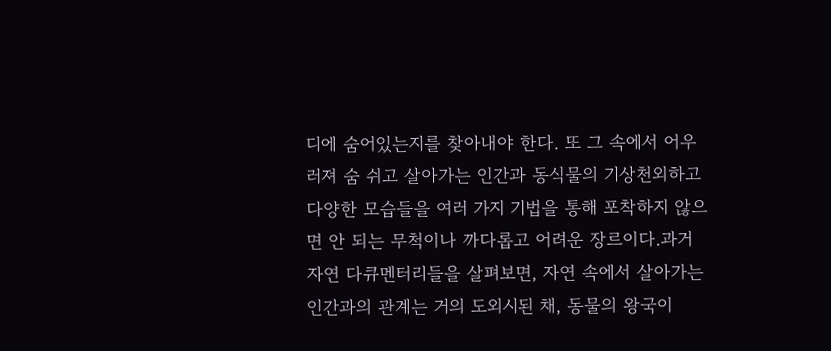디에 숨어있는지를 찾아내야 한다. 또 그 속에서 어우러져 숨 쉬고 살아가는 인간과 동식물의 기상천외하고 다양한 모습들을 여러 가지 기법을 통해 포착하지 않으면 안 되는 무척이나 까다롭고 어려운 장르이다.과거 자연 다큐멘터리들을 살펴보면, 자연 속에서 살아가는 인간과의 관계는 거의 도외시된 채, 동물의 왕국이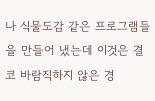나 식물도감 같은 프로그램들을 만들어 냈는데 이것은 결코 바람직하지 않은 경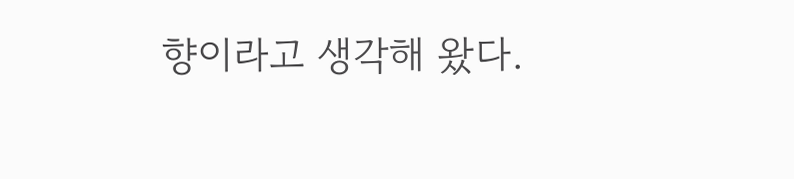향이라고 생각해 왔다.